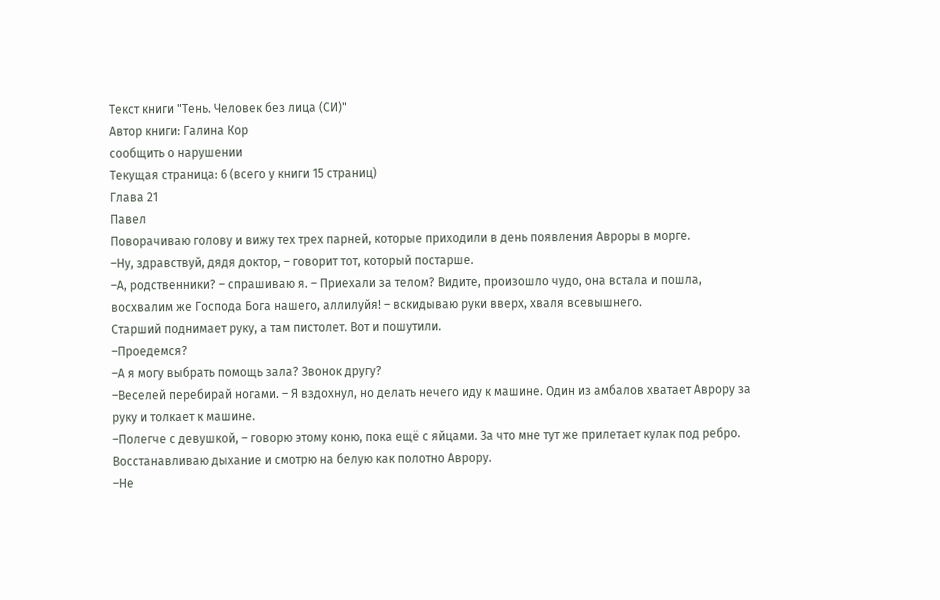Текст книги "Тень. Человек без лица (СИ)"
Автор книги: Галина Кор
сообщить о нарушении
Текущая страница: 6 (всего у книги 15 страниц)
Глава 21
Павел
Поворачиваю голову и вижу тех трех парней, которые приходили в день появления Авроры в морге.
–Ну, здравствуй, дядя доктор, – говорит тот, который постарше.
–А, родственники? – спрашиваю я. – Приехали за телом? Видите, произошло чудо, она встала и пошла, восхвалим же Господа Бога нашего, аллилуйя! – вскидываю руки вверх, хваля всевышнего.
Старший поднимает руку, а там пистолет. Вот и пошутили.
–Проедемся?
–А я могу выбрать помощь зала? Звонок другу?
–Веселей перебирай ногами. – Я вздохнул, но делать нечего иду к машине. Один из амбалов хватает Аврору за руку и толкает к машине.
–Полегче с девушкой, – говорю этому коню, пока ещё с яйцами. За что мне тут же прилетает кулак под ребро.
Восстанавливаю дыхание и смотрю на белую как полотно Аврору.
–Не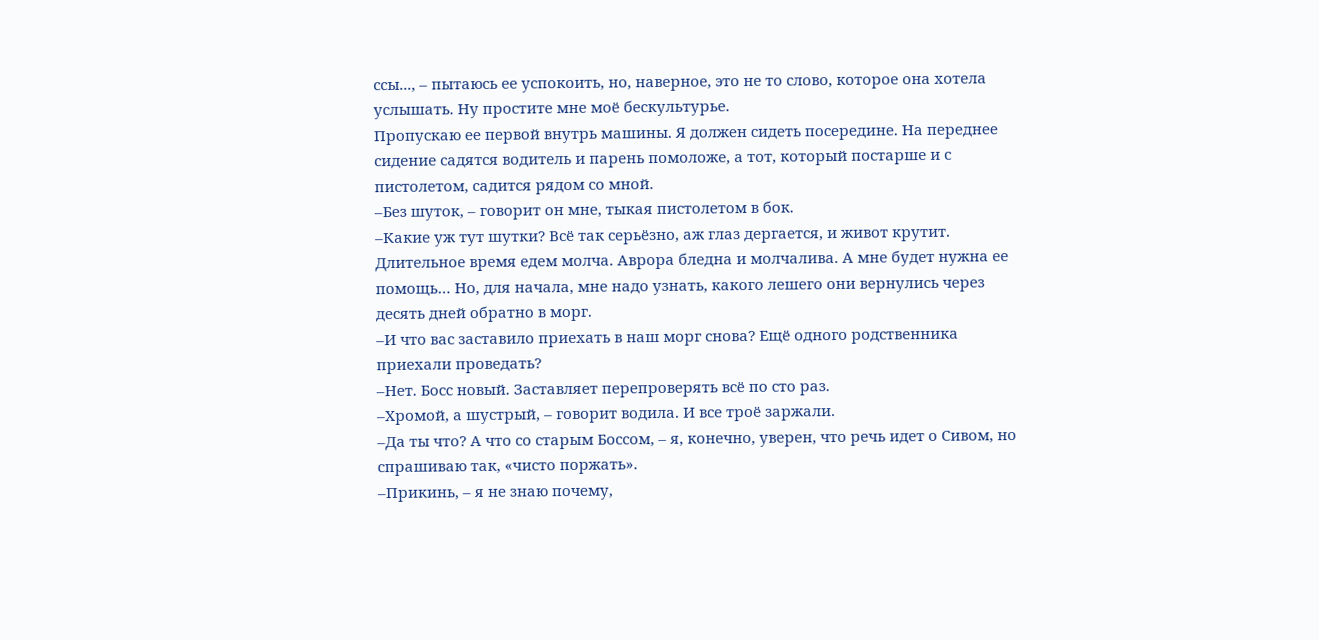ссы..., – пытаюсь ее успокоить, но, наверное, это не то слово, которое она хотела услышать. Ну простите мне моё бескультурье.
Пропускаю ее первой внутрь машины. Я должен сидеть посередине. На переднее сидение садятся водитель и парень помоложе, а тот, который постарше и с пистолетом, садится рядом со мной.
–Без шуток, – говорит он мне, тыкая пистолетом в бок.
–Какие уж тут шутки? Всё так серьёзно, аж глаз дергается, и живот крутит.
Длительное время едем молча. Аврора бледна и молчалива. А мне будет нужна ее помощь… Но, для начала, мне надо узнать, какого лешего они вернулись через десять дней обратно в морг.
–И что вас заставило приехать в наш морг снова? Ещё одного родственника приехали проведать?
–Нет. Босс новый. Заставляет перепроверять всё по сто раз.
–Хромой, а шустрый, – говорит водила. И все троё заржали.
–Да ты что? А что со старым Боссом, – я, конечно, уверен, что речь идет о Сивом, но спрашиваю так, «чисто поржать».
–Прикинь, – я не знаю почему,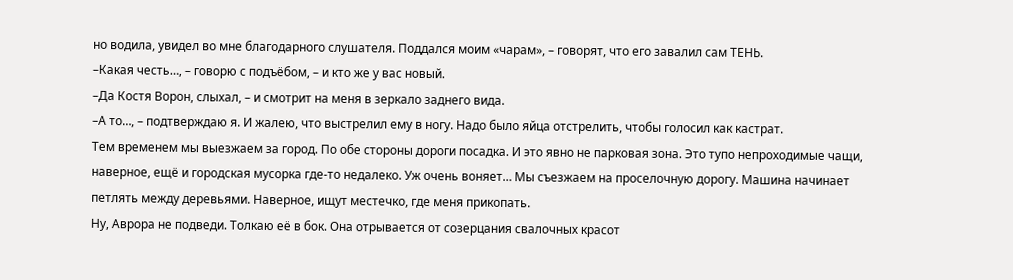но водила, увидел во мне благодарного слушателя. Поддался моим «чарам», – говорят, что его завалил сам ТЕНЬ.
–Какая честь…, – говорю с подъёбом, – и кто же у вас новый.
–Да Костя Ворон, слыхал, – и смотрит на меня в зеркало заднего вида.
–А то…, – подтверждаю я. И жалею, что выстрелил ему в ногу. Надо было яйца отстрелить, чтобы голосил как кастрат.
Тем временем мы выезжаем за город. По обе стороны дороги посадка. И это явно не парковая зона. Это тупо непроходимые чащи, наверное, ещё и городская мусорка где-то недалеко. Уж очень воняет… Мы съезжаем на проселочную дорогу. Машина начинает петлять между деревьями. Наверное, ищут местечко, где меня прикопать.
Ну, Аврора не подведи. Толкаю её в бок. Она отрывается от созерцания свалочных красот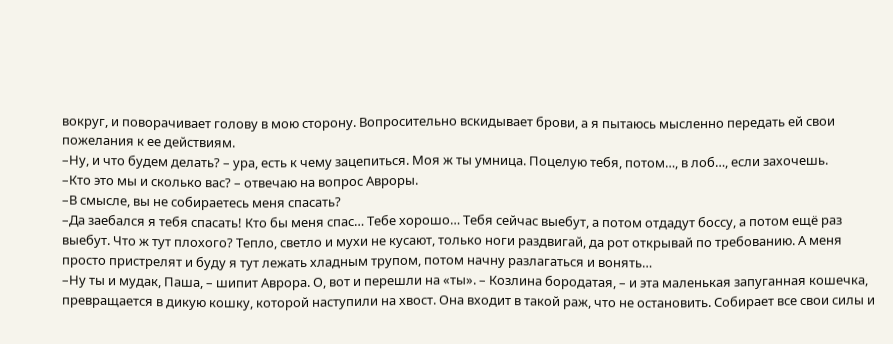вокруг, и поворачивает голову в мою сторону. Вопросительно вскидывает брови, а я пытаюсь мысленно передать ей свои пожелания к ее действиям.
–Ну, и что будем делать? – ура, есть к чему зацепиться. Моя ж ты умница. Поцелую тебя, потом…, в лоб…, если захочешь.
–Кто это мы и сколько вас? – отвечаю на вопрос Авроры.
–В смысле, вы не собираетесь меня спасать?
–Да заебался я тебя спасать! Кто бы меня спас… Тебе хорошо… Тебя сейчас выебут, а потом отдадут боссу, а потом ещё раз выебут. Что ж тут плохого? Тепло, светло и мухи не кусают, только ноги раздвигай, да рот открывай по требованию. А меня просто пристрелят и буду я тут лежать хладным трупом, потом начну разлагаться и вонять…
–Ну ты и мудак, Паша, – шипит Аврора. О, вот и перешли на «ты». – Козлина бородатая, – и эта маленькая запуганная кошечка, превращается в дикую кошку, которой наступили на хвост. Она входит в такой раж, что не остановить. Собирает все свои силы и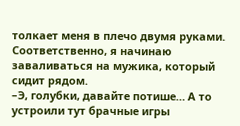толкает меня в плечо двумя руками.
Соответственно, я начинаю заваливаться на мужика, который сидит рядом.
–Э, голубки, давайте потише… А то устроили тут брачные игры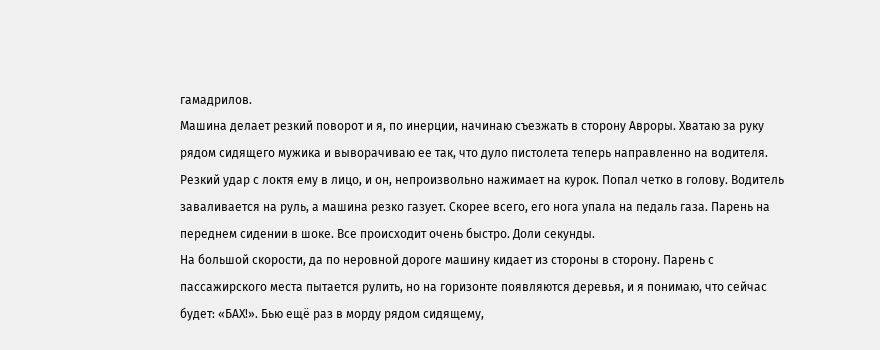гамадрилов.
Машина делает резкий поворот и я, по инерции, начинаю съезжать в сторону Авроры. Хватаю за руку рядом сидящего мужика и выворачиваю ее так, что дуло пистолета теперь направленно на водителя. Резкий удар с локтя ему в лицо, и он, непроизвольно нажимает на курок. Попал четко в голову. Водитель заваливается на руль, а машина резко газует. Скорее всего, его нога упала на педаль газа. Парень на переднем сидении в шоке. Все происходит очень быстро. Доли секунды.
На большой скорости, да по неровной дороге машину кидает из стороны в сторону. Парень с пассажирского места пытается рулить, но на горизонте появляются деревья, и я понимаю, что сейчас будет: «БАХ!». Бью ещё раз в морду рядом сидящему,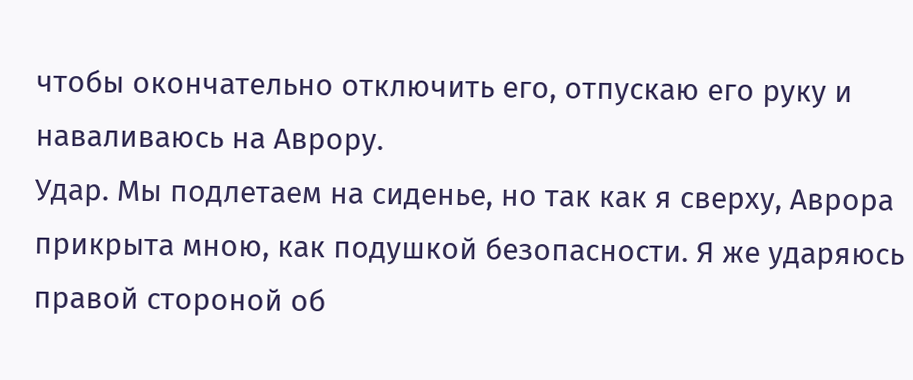чтобы окончательно отключить его, отпускаю его руку и наваливаюсь на Аврору.
Удар. Мы подлетаем на сиденье, но так как я сверху, Аврора прикрыта мною, как подушкой безопасности. Я же ударяюсь правой стороной об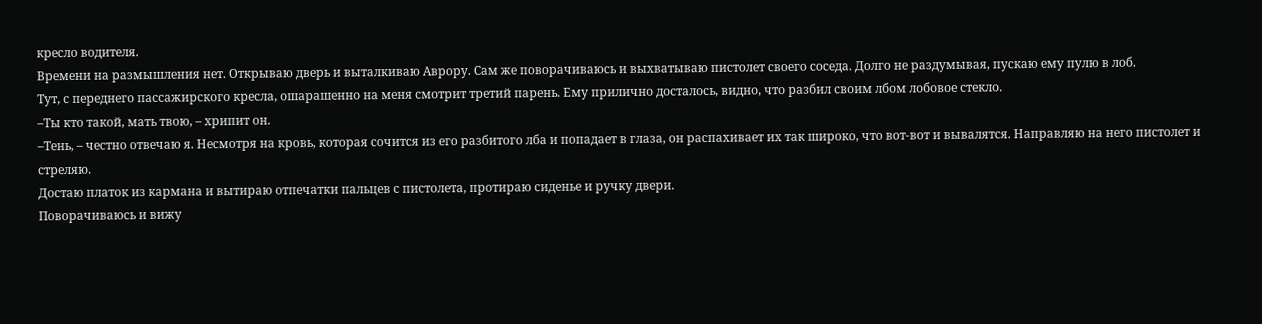кресло водителя.
Времени на размышления нет. Открываю дверь и выталкиваю Аврору. Сам же поворачиваюсь и выхватываю пистолет своего соседа. Долго не раздумывая, пускаю ему пулю в лоб.
Тут, с переднего пассажирского кресла, ошарашенно на меня смотрит третий парень. Ему прилично досталось, видно, что разбил своим лбом лобовое стекло.
–Ты кто такой, мать твою, – хрипит он.
–Тень, – честно отвечаю я. Несмотря на кровь, которая сочится из его разбитого лба и попадает в глаза, он распахивает их так широко, что вот-вот и вывалятся. Направляю на него пистолет и стреляю.
Достаю платок из кармана и вытираю отпечатки пальцев с пистолета, протираю сиденье и ручку двери.
Поворачиваюсь и вижу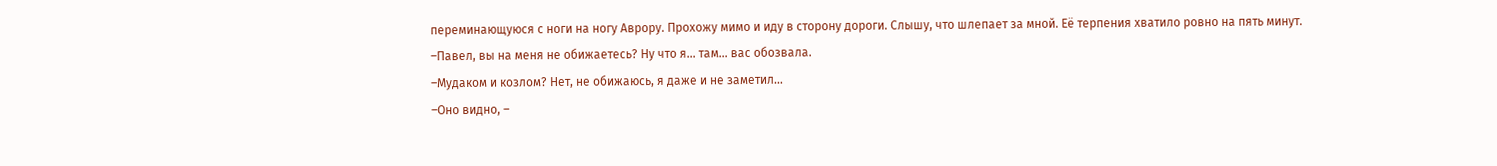переминающуюся с ноги на ногу Аврору. Прохожу мимо и иду в сторону дороги. Слышу, что шлепает за мной. Её терпения хватило ровно на пять минут.
–Павел, вы на меня не обижаетесь? Ну что я… там… вас обозвала.
–Мудаком и козлом? Нет, не обижаюсь, я даже и не заметил…
–Оно видно, –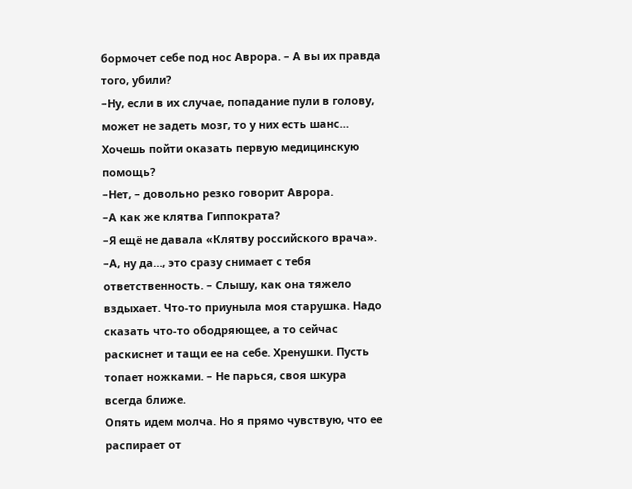бормочет себе под нос Аврора. – А вы их правда того, убили?
–Ну, если в их случае, попадание пули в голову, может не задеть мозг, то у них есть шанс… Хочешь пойти оказать первую медицинскую помощь?
–Нет, – довольно резко говорит Аврора.
–А как же клятва Гиппократа?
–Я ещё не давала «Клятву российского врача».
–А, ну да…, это сразу снимает с тебя ответственность. – Слышу, как она тяжело вздыхает. Что-то приуныла моя старушка. Надо сказать что-то ободряющее, а то сейчас раскиснет и тащи ее на себе. Хренушки. Пусть топает ножками. – Не парься, своя шкура всегда ближе.
Опять идем молча. Но я прямо чувствую, что ее распирает от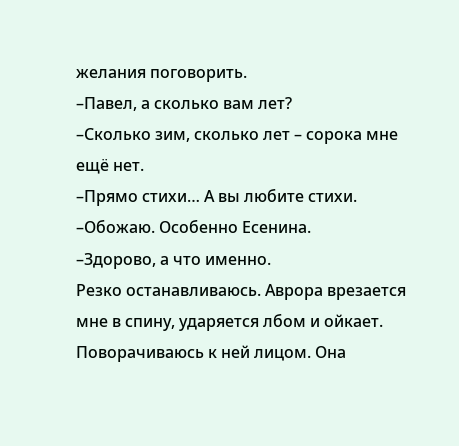желания поговорить.
–Павел, а сколько вам лет?
–Сколько зим, сколько лет – сорока мне ещё нет.
–Прямо стихи… А вы любите стихи.
–Обожаю. Особенно Есенина.
–Здорово, а что именно.
Резко останавливаюсь. Аврора врезается мне в спину, ударяется лбом и ойкает. Поворачиваюсь к ней лицом. Она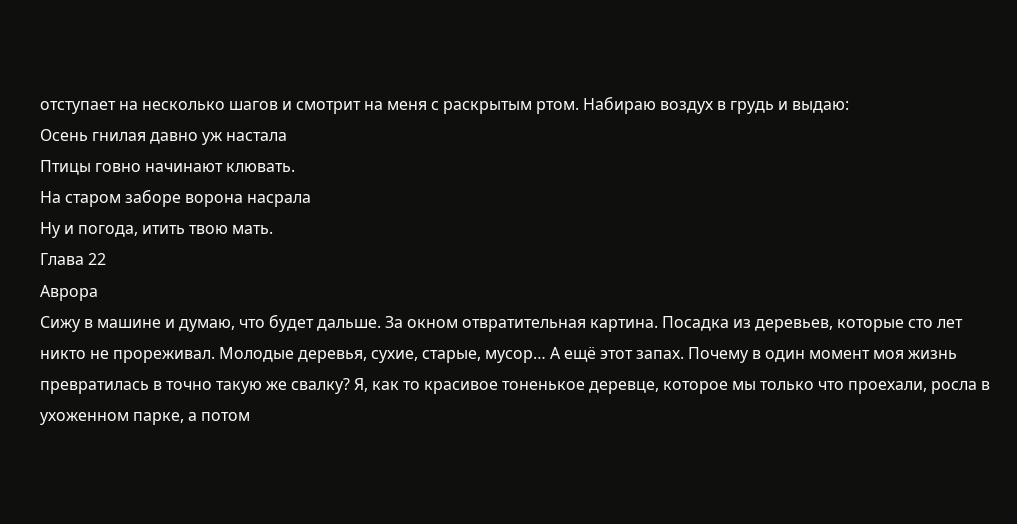отступает на несколько шагов и смотрит на меня с раскрытым ртом. Набираю воздух в грудь и выдаю:
Осень гнилая давно уж настала
Птицы говно начинают клювать.
На старом заборе ворона насрала
Ну и погода, итить твою мать.
Глава 22
Аврора
Сижу в машине и думаю, что будет дальше. За окном отвратительная картина. Посадка из деревьев, которые сто лет никто не прореживал. Молодые деревья, сухие, старые, мусор… А ещё этот запах. Почему в один момент моя жизнь превратилась в точно такую же свалку? Я, как то красивое тоненькое деревце, которое мы только что проехали, росла в ухоженном парке, а потом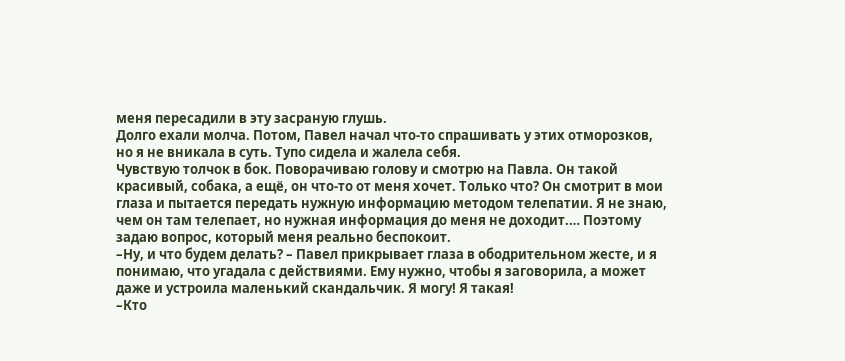меня пересадили в эту засраную глушь.
Долго ехали молча. Потом, Павел начал что-то спрашивать у этих отморозков, но я не вникала в суть. Тупо сидела и жалела себя.
Чувствую толчок в бок. Поворачиваю голову и смотрю на Павла. Он такой красивый, собака, а ещё, он что-то от меня хочет. Только что? Он смотрит в мои глаза и пытается передать нужную информацию методом телепатии. Я не знаю, чем он там телепает, но нужная информация до меня не доходит.… Поэтому задаю вопрос, который меня реально беспокоит.
–Ну, и что будем делать? – Павел прикрывает глаза в ободрительном жесте, и я понимаю, что угадала с действиями. Ему нужно, чтобы я заговорила, а может даже и устроила маленький скандальчик. Я могу! Я такая!
–Кто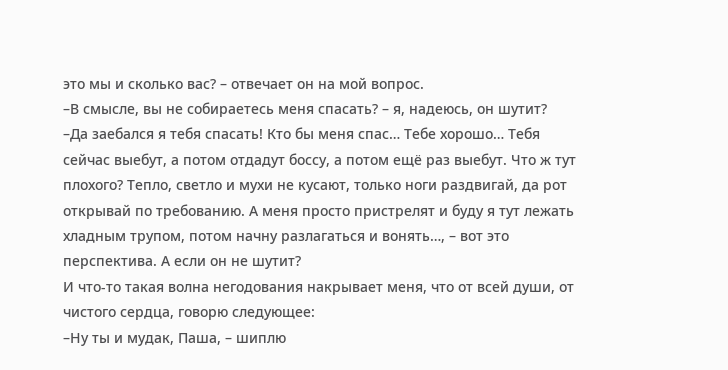это мы и сколько вас? – отвечает он на мой вопрос.
–В смысле, вы не собираетесь меня спасать? – я, надеюсь, он шутит?
–Да заебался я тебя спасать! Кто бы меня спас… Тебе хорошо… Тебя сейчас выебут, а потом отдадут боссу, а потом ещё раз выебут. Что ж тут плохого? Тепло, светло и мухи не кусают, только ноги раздвигай, да рот открывай по требованию. А меня просто пристрелят и буду я тут лежать хладным трупом, потом начну разлагаться и вонять…, – вот это перспектива. А если он не шутит?
И что-то такая волна негодования накрывает меня, что от всей души, от чистого сердца, говорю следующее:
–Ну ты и мудак, Паша, – шиплю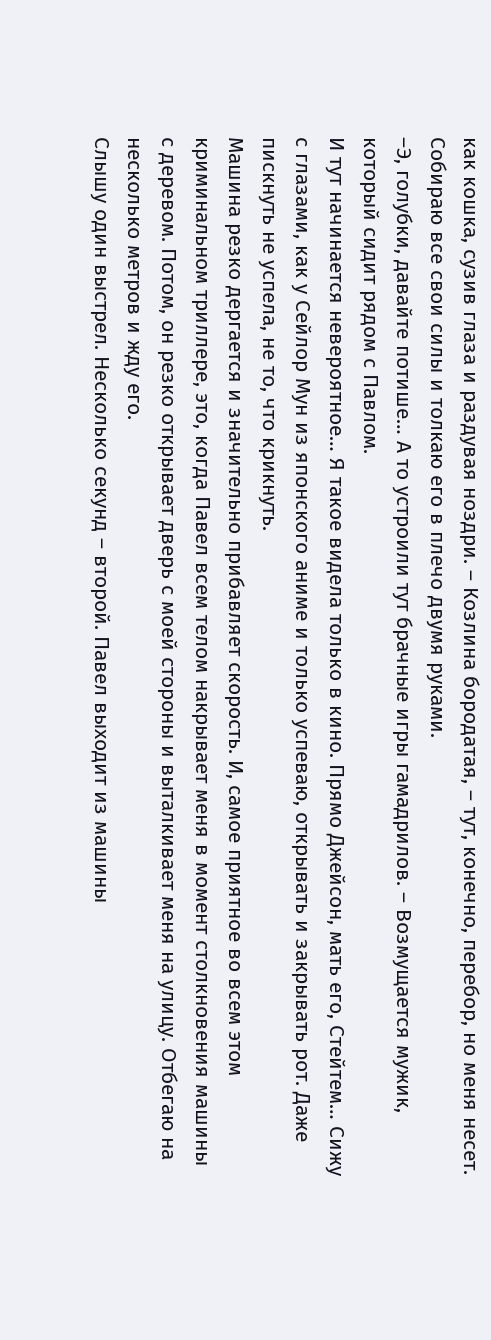как кошка, сузив глаза и раздувая ноздри. – Козлина бородатая, – тут, конечно, перебор, но меня несет. Собираю все свои силы и толкаю его в плечо двумя руками.
–Э, голубки, давайте потише… А то устроили тут брачные игры гамадрилов. – Возмущается мужик, который сидит рядом с Павлом.
И тут начинается невероятное… Я такое видела только в кино. Прямо Джейсон, мать его, Стейтем… Сижу с глазами, как у Сейлор Мун из японского аниме и только успеваю, открывать и закрывать рот. Даже пискнуть не успела, не то, что крикнуть.
Машина резко дергается и значительно прибавляет скорость. И, самое приятное во всем этом криминальном триллере, это, когда Павел всем телом накрывает меня в момент столкновения машины с деревом. Потом, он резко открывает дверь с моей стороны и выталкивает меня на улицу. Отбегаю на несколько метров и жду его.
Слышу один выстрел. Несколько секунд – второй. Павел выходит из машины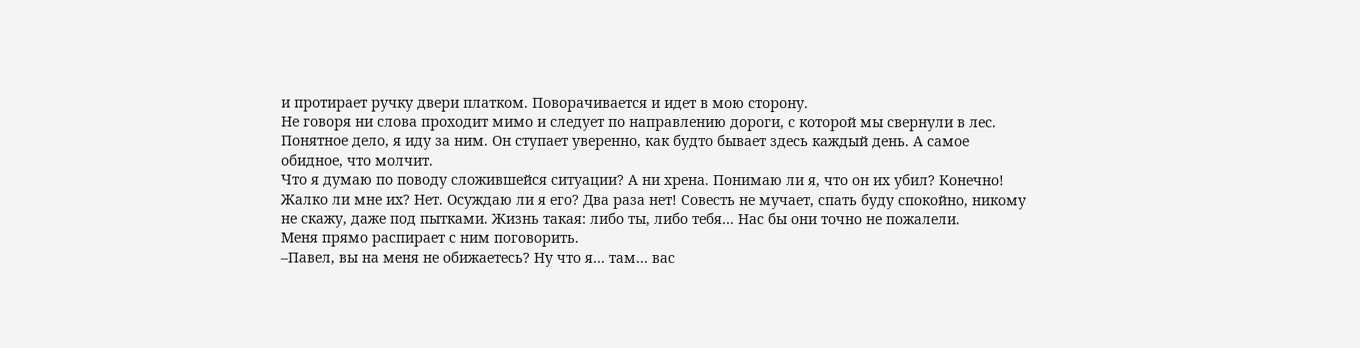и протирает ручку двери платком. Поворачивается и идет в мою сторону.
Не говоря ни слова проходит мимо и следует по направлению дороги, с которой мы свернули в лес.
Понятное дело, я иду за ним. Он ступает уверенно, как будто бывает здесь каждый день. А самое обидное, что молчит.
Что я думаю по поводу сложившейся ситуации? А ни хрена. Понимаю ли я, что он их убил? Конечно! Жалко ли мне их? Нет. Осуждаю ли я его? Два раза нет! Совесть не мучает, спать буду спокойно, никому не скажу, даже под пытками. Жизнь такая: либо ты, либо тебя… Нас бы они точно не пожалели.
Меня прямо распирает с ним поговорить.
–Павел, вы на меня не обижаетесь? Ну что я… там… вас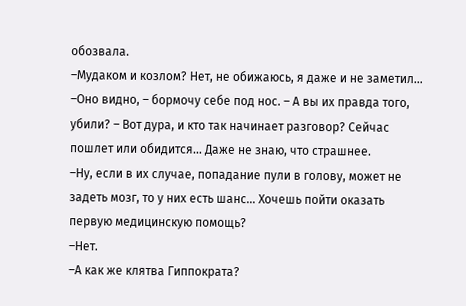обозвала.
–Мудаком и козлом? Нет, не обижаюсь, я даже и не заметил…
–Оно видно, – бормочу себе под нос. – А вы их правда того, убили? – Вот дура, и кто так начинает разговор? Сейчас пошлет или обидится… Даже не знаю, что страшнее.
–Ну, если в их случае, попадание пули в голову, может не задеть мозг, то у них есть шанс… Хочешь пойти оказать первую медицинскую помощь?
–Нет.
–А как же клятва Гиппократа?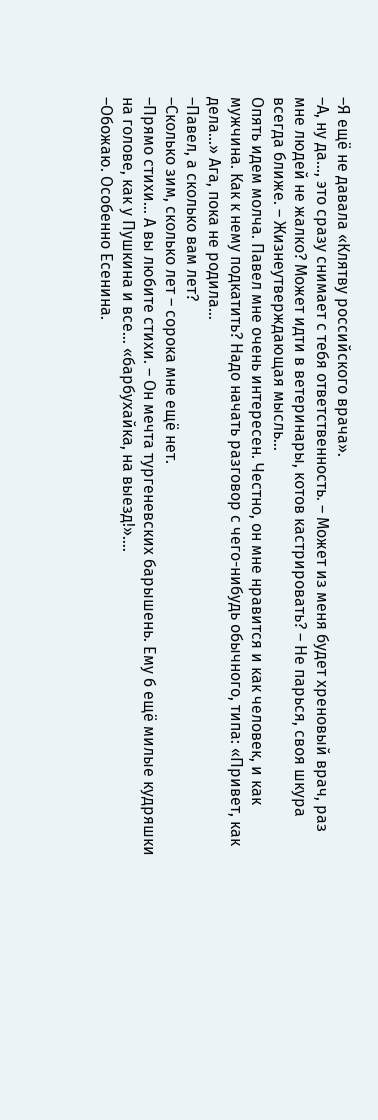–Я ещё не давала «Клятву российского врача».
–А, ну да…, это сразу снимает с тебя ответственность. – Может из меня будет хреновый врач, раз мне людей не жалко? Может идти в ветеринары, котов кастрировать? – Не парься, своя шкура всегда ближе. – Жизнеутверждающая мысль…
Опять идем молча. Павел мне очень интересен. Честно, он мне нравится и как человек, и как мужчина. Как к нему подкатить? Надо начать разговор с чего-нибудь обычного, типа: «Привет, как дела…» Ага, пока не родила…
–Павел, а сколько вам лет?
–Сколько зим, сколько лет – сорока мне ещё нет.
–Прямо стихи… А вы любите стихи. – Он мечта тургеневских барышень. Ему б ещё милые кудряшки на голове, как у Пушкина и все… «барбухайка, на выезд!»….
–Обожаю. Особенно Есенина.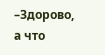–Здорово, а что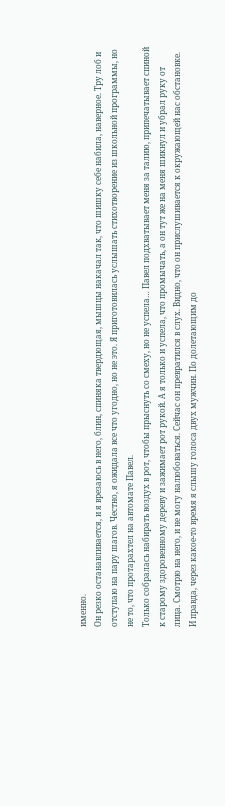именно.
Он резко останавливается, и я врезаюсь в него, блин, спиняка твердющая, мышцы накачал так, что шишку себе набила, наверное. Тру лоб и отступаю на пару шагов. Честно, я ожидала все что угодно, но не это. Я приготовилась услышать стихотворение из школьной программы, но не то, что протарахтел на автомате Павел.
Только собралась набирать воздух в рот, чтобы прыснуть со смеху, но не успела… Павел подхватывает меня за талию, припечатывает спиной к старому здоровенному дереву и зажимает рот рукой. А я только и успела, что промычать, а он тут же на меня шикнул и убрал руку от лица. Смотрю на него, и не могу налюбоваться. Сейчас он превратился в слух. Видно, что он прислушивается к окружающей нас обстановке. И правда, через какое-то время я слышу голоса двух мужчин. По долетающим до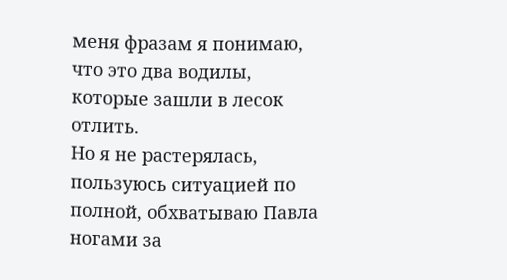меня фразам я понимаю, что это два водилы, которые зашли в лесок отлить.
Но я не растерялась, пользуюсь ситуацией по полной, обхватываю Павла ногами за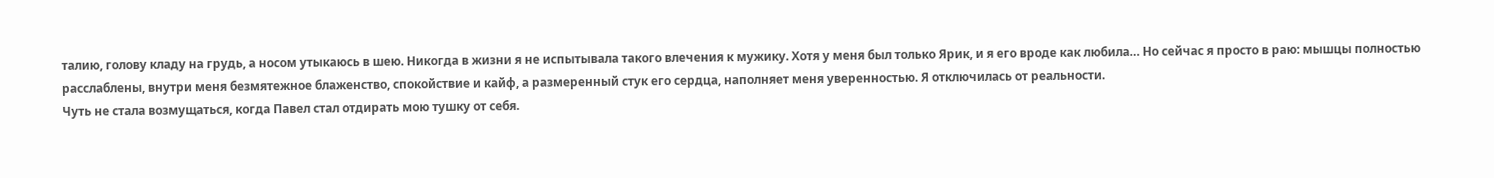талию, голову кладу на грудь, а носом утыкаюсь в шею. Никогда в жизни я не испытывала такого влечения к мужику. Хотя у меня был только Ярик, и я его вроде как любила… Но сейчас я просто в раю: мышцы полностью расслаблены, внутри меня безмятежное блаженство, спокойствие и кайф, а размеренный стук его сердца, наполняет меня уверенностью. Я отключилась от реальности.
Чуть не стала возмущаться, когда Павел стал отдирать мою тушку от себя.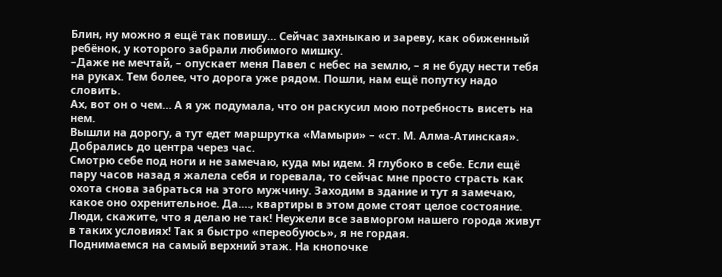Блин, ну можно я ещё так повишу… Сейчас захныкаю и зареву, как обиженный ребёнок, у которого забрали любимого мишку.
–Даже не мечтай, – опускает меня Павел с небес на землю, – я не буду нести тебя на руках. Тем более, что дорога уже рядом. Пошли, нам ещё попутку надо словить.
Ах, вот он о чем… А я уж подумала, что он раскусил мою потребность висеть на нем.
Вышли на дорогу, а тут едет маршрутка «Мамыри» – «ст. М. Алма-Атинская». Добрались до центра через час.
Смотрю себе под ноги и не замечаю, куда мы идем. Я глубоко в себе. Если ещё пару часов назад я жалела себя и горевала, то сейчас мне просто страсть как охота снова забраться на этого мужчину. Заходим в здание и тут я замечаю, какое оно охренительное. Да.…, квартиры в этом доме стоят целое состояние. Люди, скажите, что я делаю не так! Неужели все завморгом нашего города живут в таких условиях! Так я быстро «переобуюсь», я не гордая.
Поднимаемся на самый верхний этаж. На кнопочке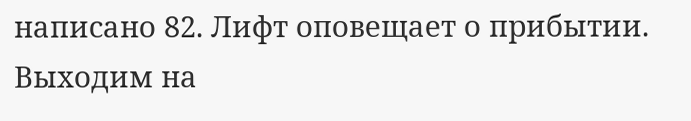написано 82. Лифт оповещает о прибытии. Выходим на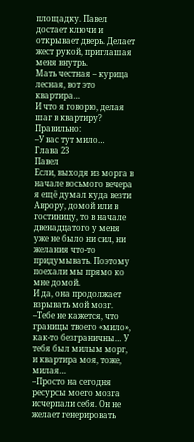площадку. Павел достает ключи и открывает дверь. Делает жест рукой, приглашая меня внутрь.
Мать честная – курица лесная, вот это квартира…
И что я говорю, делая шаг в квартиру? Правильно:
–У вас тут мило…
Глава 23
Павел
Если, выходя из морга в начале восьмого вечера я ещё думал куда везти Аврору, домой или в гостиницу, то в начале двенадцатого у меня уже не было ни сил, ни желания что-то придумывать. Поэтому поехали мы прямо ко мне домой.
И да, она продолжает взрывать мой мозг.
–Тебе не кажется, что границы твоего «мило», как-то безграничны… У тебя был милым морг, и квартира моя, тоже, милая…
–Просто на сегодня ресурсы моего мозга исчерпали себя. Он не желает генерировать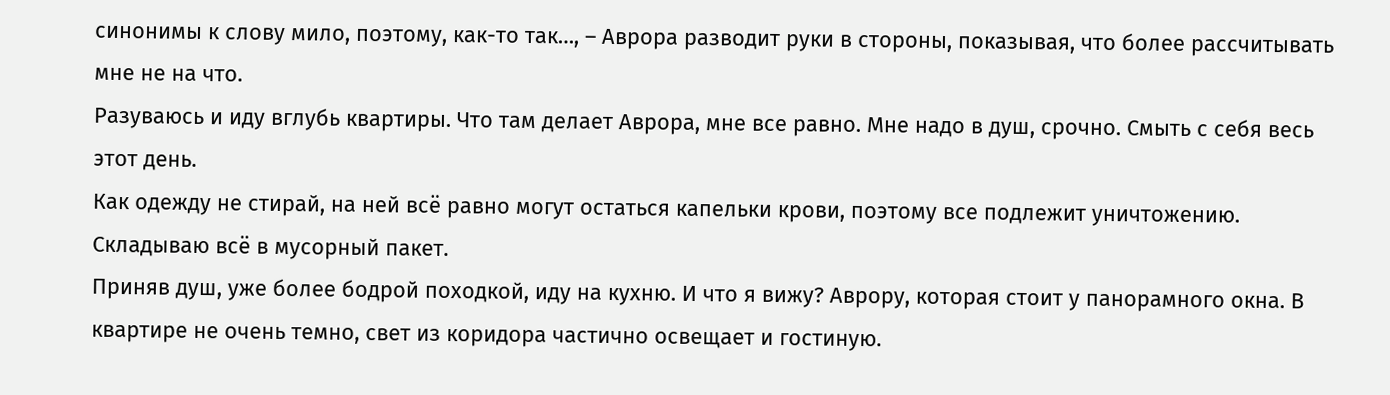синонимы к слову мило, поэтому, как-то так…, – Аврора разводит руки в стороны, показывая, что более рассчитывать мне не на что.
Разуваюсь и иду вглубь квартиры. Что там делает Аврора, мне все равно. Мне надо в душ, срочно. Смыть с себя весь этот день.
Как одежду не стирай, на ней всё равно могут остаться капельки крови, поэтому все подлежит уничтожению. Складываю всё в мусорный пакет.
Приняв душ, уже более бодрой походкой, иду на кухню. И что я вижу? Аврору, которая стоит у панорамного окна. В квартире не очень темно, свет из коридора частично освещает и гостиную.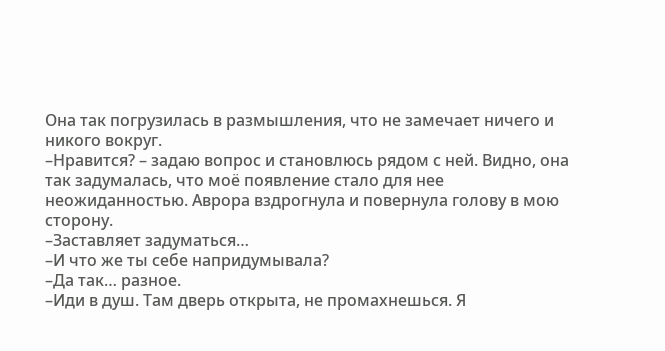Она так погрузилась в размышления, что не замечает ничего и никого вокруг.
–Нравится? – задаю вопрос и становлюсь рядом с ней. Видно, она так задумалась, что моё появление стало для нее неожиданностью. Аврора вздрогнула и повернула голову в мою сторону.
–Заставляет задуматься…
–И что же ты себе напридумывала?
–Да так… разное.
–Иди в душ. Там дверь открыта, не промахнешься. Я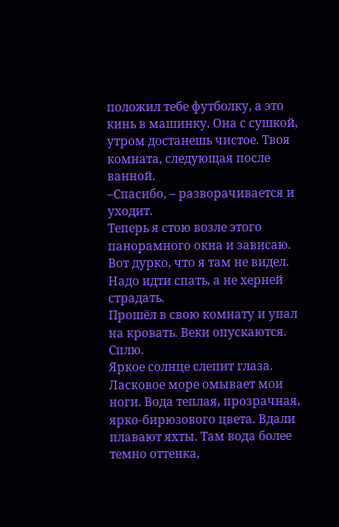положил тебе футболку, а это кинь в машинку. Она с сушкой, утром достанешь чистое. Твоя комната, следующая после ванной.
–Спасибо, – разворачивается и уходит.
Теперь я стою возле этого панорамного окна и зависаю. Вот дурко, что я там не видел. Надо идти спать, а не херней страдать.
Прошёл в свою комнату и упал на кровать. Веки опускаются. Сплю.
Яркое солнце слепит глаза. Ласковое море омывает мои ноги. Вода теплая, прозрачная, ярко-бирюзового цвета. Вдали плавают яхты. Там вода более темно оттенка,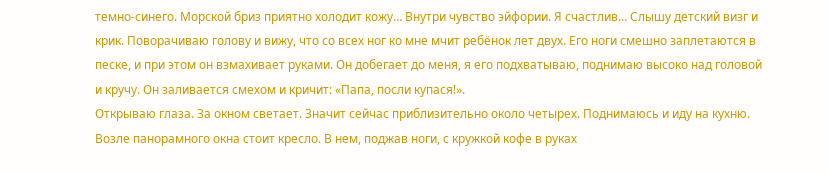темно-синего. Морской бриз приятно холодит кожу… Внутри чувство эйфории. Я счастлив… Слышу детский визг и крик. Поворачиваю голову и вижу, что со всех ног ко мне мчит ребёнок лет двух. Его ноги смешно заплетаются в песке, и при этом он взмахивает руками. Он добегает до меня, я его подхватываю, поднимаю высоко над головой и кручу. Он заливается смехом и кричит: «Папа, посли купася!».
Открываю глаза. За окном светает. Значит сейчас приблизительно около четырех. Поднимаюсь и иду на кухню.
Возле панорамного окна стоит кресло. В нем, поджав ноги, с кружкой кофе в руках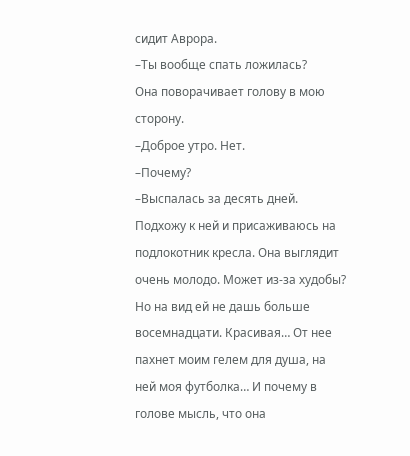сидит Аврора.
–Ты вообще спать ложилась?
Она поворачивает голову в мою сторону.
–Доброе утро. Нет.
–Почему?
–Выспалась за десять дней.
Подхожу к ней и присаживаюсь на подлокотник кресла. Она выглядит очень молодо. Может из-за худобы? Но на вид ей не дашь больше восемнадцати. Красивая… От нее пахнет моим гелем для душа, на ней моя футболка… И почему в голове мысль, что она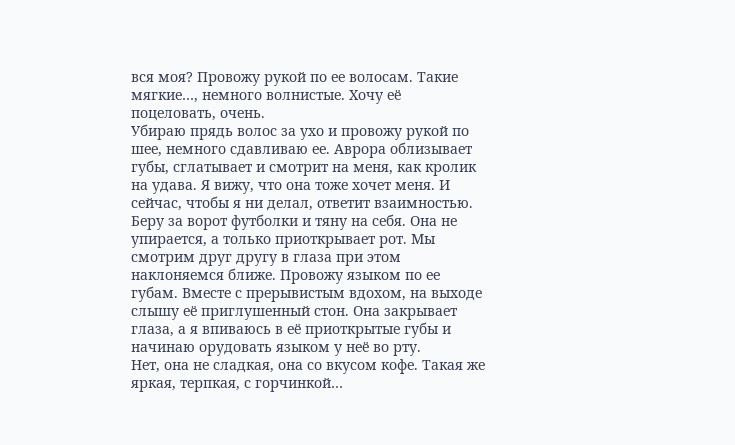вся моя? Провожу рукой по ее волосам. Такие мягкие…, немного волнистые. Хочу её поцеловать, очень.
Убираю прядь волос за ухо и провожу рукой по шее, немного сдавливаю ее. Аврора облизывает губы, сглатывает и смотрит на меня, как кролик на удава. Я вижу, что она тоже хочет меня. И сейчас, чтобы я ни делал, ответит взаимностью.
Беру за ворот футболки и тяну на себя. Она не упирается, а только приоткрывает рот. Мы смотрим друг другу в глаза при этом наклоняемся ближе. Провожу языком по ее губам. Вместе с прерывистым вдохом, на выходе слышу её приглушенный стон. Она закрывает глаза, а я впиваюсь в её приоткрытые губы и начинаю орудовать языком у неё во рту.
Нет, она не сладкая, она со вкусом кофе. Такая же яркая, терпкая, с горчинкой…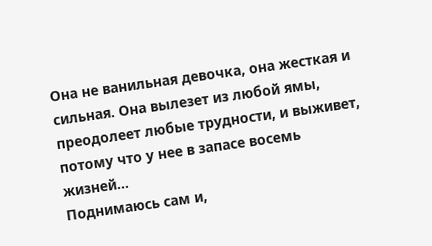Она не ванильная девочка, она жесткая и сильная. Она вылезет из любой ямы, преодолеет любые трудности, и выживет, потому что у нее в запасе восемь жизней…
Поднимаюсь сам и,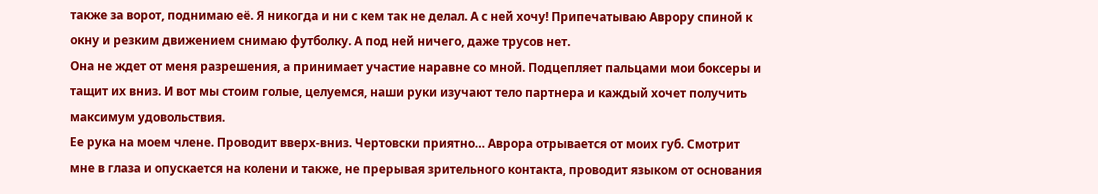также за ворот, поднимаю её. Я никогда и ни с кем так не делал. А с ней хочу! Припечатываю Аврору спиной к окну и резким движением снимаю футболку. А под ней ничего, даже трусов нет.
Она не ждет от меня разрешения, а принимает участие наравне со мной. Подцепляет пальцами мои боксеры и тащит их вниз. И вот мы стоим голые, целуемся, наши руки изучают тело партнера и каждый хочет получить максимум удовольствия.
Ее рука на моем члене. Проводит вверх-вниз. Чертовски приятно… Аврора отрывается от моих губ. Смотрит мне в глаза и опускается на колени и также, не прерывая зрительного контакта, проводит языком от основания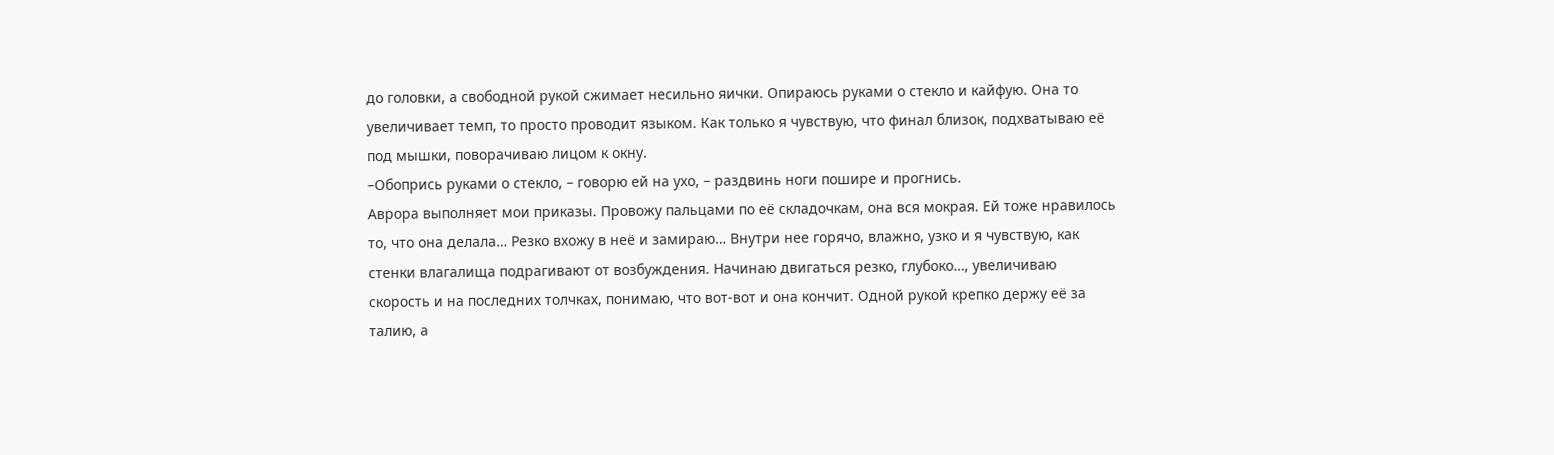до головки, а свободной рукой сжимает несильно яички. Опираюсь руками о стекло и кайфую. Она то увеличивает темп, то просто проводит языком. Как только я чувствую, что финал близок, подхватываю её под мышки, поворачиваю лицом к окну.
–Обопрись руками о стекло, – говорю ей на ухо, – раздвинь ноги пошире и прогнись.
Аврора выполняет мои приказы. Провожу пальцами по её складочкам, она вся мокрая. Ей тоже нравилось то, что она делала… Резко вхожу в неё и замираю… Внутри нее горячо, влажно, узко и я чувствую, как стенки влагалища подрагивают от возбуждения. Начинаю двигаться резко, глубоко…, увеличиваю скорость и на последних толчках, понимаю, что вот-вот и она кончит. Одной рукой крепко держу её за талию, а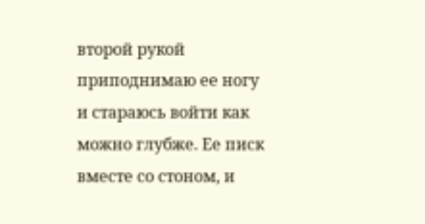второй рукой приподнимаю ее ногу и стараюсь войти как можно глубже. Ее писк вместе со стоном, и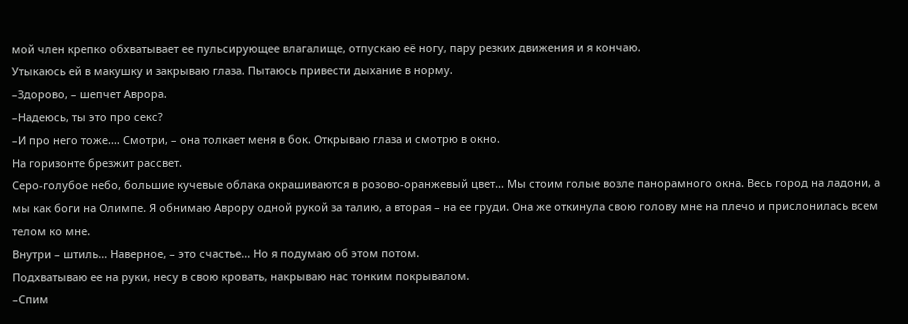мой член крепко обхватывает ее пульсирующее влагалище, отпускаю её ногу, пару резких движения и я кончаю.
Утыкаюсь ей в макушку и закрываю глаза. Пытаюсь привести дыхание в норму.
–Здорово, – шепчет Аврора.
–Надеюсь, ты это про секс?
–И про него тоже.… Смотри, – она толкает меня в бок. Открываю глаза и смотрю в окно.
На горизонте брезжит рассвет.
Серо-голубое небо, большие кучевые облака окрашиваются в розово-оранжевый цвет… Мы стоим голые возле панорамного окна. Весь город на ладони, а мы как боги на Олимпе. Я обнимаю Аврору одной рукой за талию, а вторая – на ее груди. Она же откинула свою голову мне на плечо и прислонилась всем телом ко мне.
Внутри – штиль… Наверное, – это счастье… Но я подумаю об этом потом.
Подхватываю ее на руки, несу в свою кровать, накрываю нас тонким покрывалом.
–Спим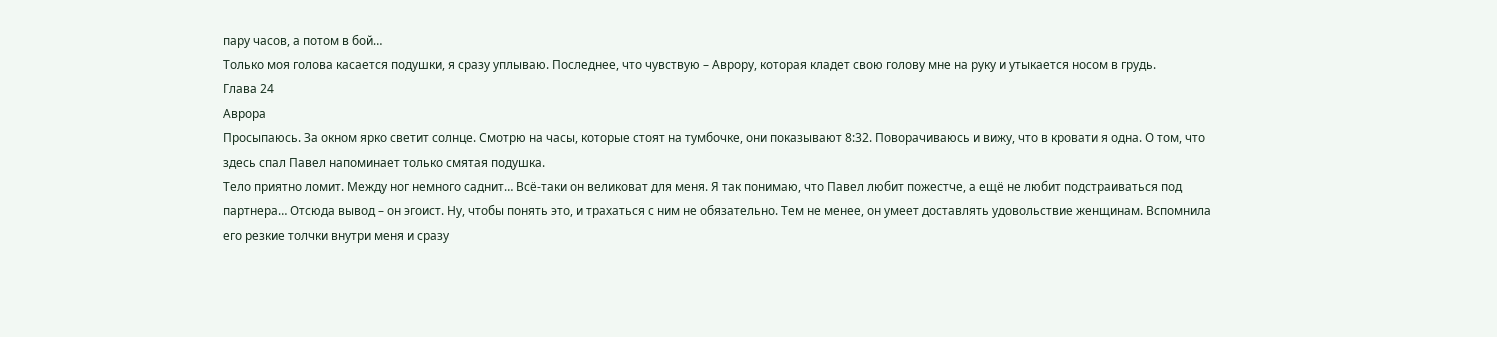пару часов, а потом в бой…
Только моя голова касается подушки, я сразу уплываю. Последнее, что чувствую – Аврору, которая кладет свою голову мне на руку и утыкается носом в грудь.
Глава 24
Аврора
Просыпаюсь. За окном ярко светит солнце. Смотрю на часы, которые стоят на тумбочке, они показывают 8:32. Поворачиваюсь и вижу, что в кровати я одна. О том, что здесь спал Павел напоминает только смятая подушка.
Тело приятно ломит. Между ног немного саднит… Всё-таки он великоват для меня. Я так понимаю, что Павел любит пожестче, а ещё не любит подстраиваться под партнера… Отсюда вывод – он эгоист. Ну, чтобы понять это, и трахаться с ним не обязательно. Тем не менее, он умеет доставлять удовольствие женщинам. Вспомнила его резкие толчки внутри меня и сразу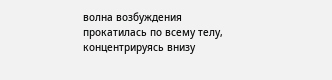волна возбуждения прокатилась по всему телу, концентрируясь внизу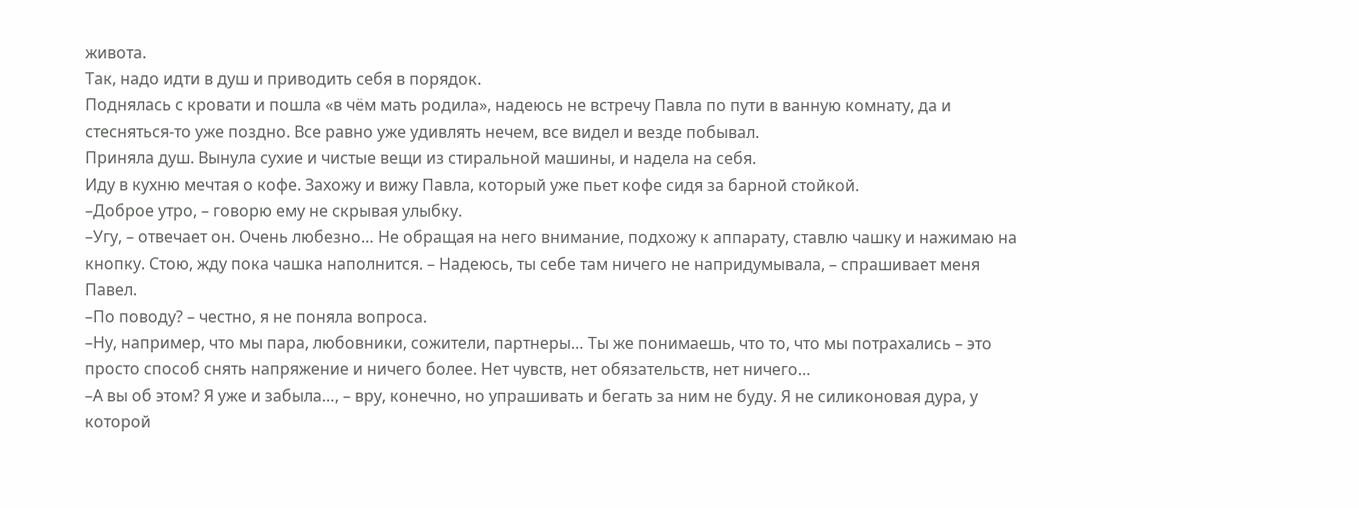живота.
Так, надо идти в душ и приводить себя в порядок.
Поднялась с кровати и пошла «в чём мать родила», надеюсь не встречу Павла по пути в ванную комнату, да и стесняться-то уже поздно. Все равно уже удивлять нечем, все видел и везде побывал.
Приняла душ. Вынула сухие и чистые вещи из стиральной машины, и надела на себя.
Иду в кухню мечтая о кофе. Захожу и вижу Павла, который уже пьет кофе сидя за барной стойкой.
–Доброе утро, – говорю ему не скрывая улыбку.
–Угу, – отвечает он. Очень любезно… Не обращая на него внимание, подхожу к аппарату, ставлю чашку и нажимаю на кнопку. Стою, жду пока чашка наполнится. – Надеюсь, ты себе там ничего не напридумывала, – спрашивает меня Павел.
–По поводу? – честно, я не поняла вопроса.
–Ну, например, что мы пара, любовники, сожители, партнеры… Ты же понимаешь, что то, что мы потрахались – это просто способ снять напряжение и ничего более. Нет чувств, нет обязательств, нет ничего…
–А вы об этом? Я уже и забыла…, – вру, конечно, но упрашивать и бегать за ним не буду. Я не силиконовая дура, у которой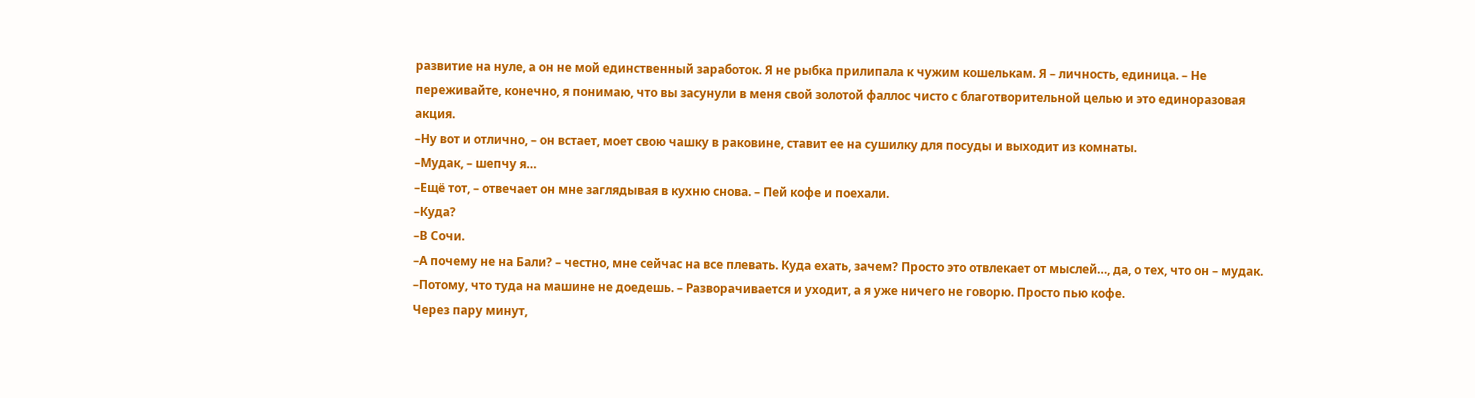развитие на нуле, а он не мой единственный заработок. Я не рыбка прилипала к чужим кошелькам. Я – личность, единица. – Не переживайте, конечно, я понимаю, что вы засунули в меня свой золотой фаллос чисто с благотворительной целью и это единоразовая акция.
–Ну вот и отлично, – он встает, моет свою чашку в раковине, ставит ее на сушилку для посуды и выходит из комнаты.
–Мудак, – шепчу я…
–Ещё тот, – отвечает он мне заглядывая в кухню снова. – Пей кофе и поехали.
–Куда?
–В Сочи.
–А почему не на Бали? – честно, мне сейчас на все плевать. Куда ехать, зачем? Просто это отвлекает от мыслей…, да, о тех, что он – мудак.
–Потому, что туда на машине не доедешь. – Разворачивается и уходит, а я уже ничего не говорю. Просто пью кофе.
Через пару минут,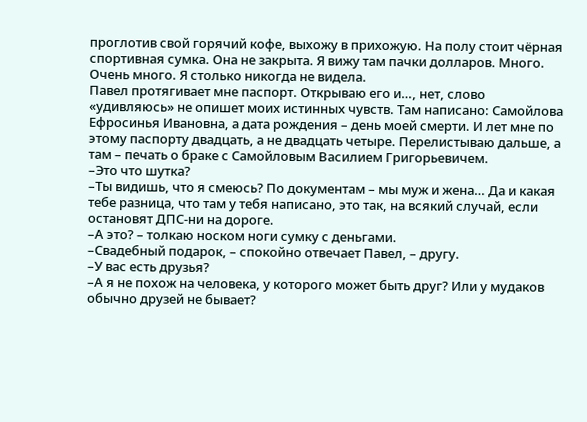проглотив свой горячий кофе, выхожу в прихожую. На полу стоит чёрная спортивная сумка. Она не закрыта. Я вижу там пачки долларов. Много. Очень много. Я столько никогда не видела.
Павел протягивает мне паспорт. Открываю его и…, нет, слово «удивляюсь» не опишет моих истинных чувств. Там написано: Самойлова Ефросинья Ивановна, а дата рождения – день моей смерти. И лет мне по этому паспорту двадцать, а не двадцать четыре. Перелистываю дальше, а там – печать о браке с Самойловым Василием Григорьевичем.
–Это что шутка?
–Ты видишь, что я смеюсь? По документам – мы муж и жена… Да и какая тебе разница, что там у тебя написано, это так, на всякий случай, если остановят ДПС-ни на дороге.
–А это? – толкаю носком ноги сумку с деньгами.
–Свадебный подарок, – спокойно отвечает Павел, – другу.
–У вас есть друзья?
–А я не похож на человека, у которого может быть друг? Или у мудаков обычно друзей не бывает?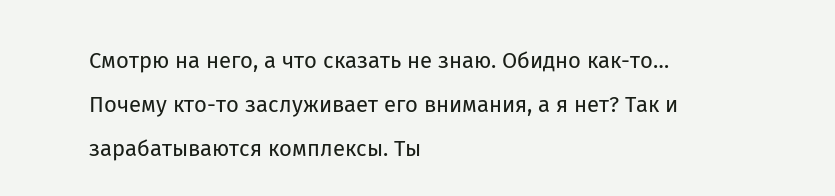Смотрю на него, а что сказать не знаю. Обидно как-то… Почему кто-то заслуживает его внимания, а я нет? Так и зарабатываются комплексы. Ты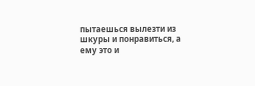пытаешься вылезти из шкуры и понравиться, а ему это и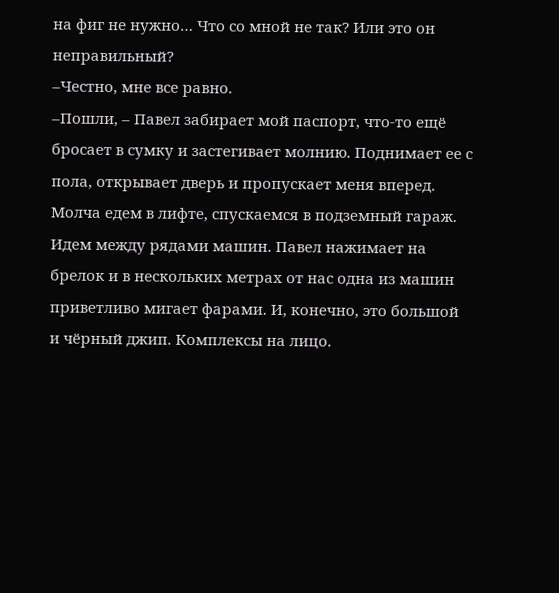на фиг не нужно… Что со мной не так? Или это он неправильный?
–Честно, мне все равно.
–Пошли, – Павел забирает мой паспорт, что-то ещё бросает в сумку и застегивает молнию. Поднимает ее с пола, открывает дверь и пропускает меня вперед.
Молча едем в лифте, спускаемся в подземный гараж. Идем между рядами машин. Павел нажимает на брелок и в нескольких метрах от нас одна из машин приветливо мигает фарами. И, конечно, это большой и чёрный джип. Комплексы на лицо.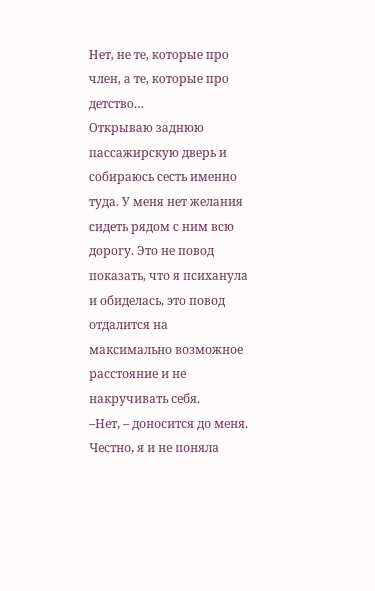Нет, не те, которые про член, а те, которые про детство…
Открываю заднюю пассажирскую дверь и собираюсь сесть именно туда. У меня нет желания сидеть рядом с ним всю дорогу. Это не повод показать, что я психанула и обиделась, это повод отдалится на максимально возможное расстояние и не накручивать себя.
–Нет, – доносится до меня. Честно, я и не поняла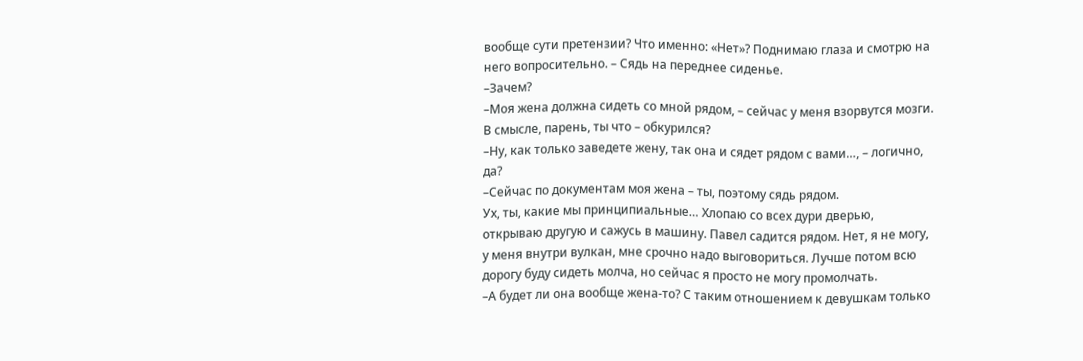вообще сути претензии? Что именно: «Нет»? Поднимаю глаза и смотрю на него вопросительно. – Сядь на переднее сиденье.
–Зачем?
–Моя жена должна сидеть со мной рядом, – сейчас у меня взорвутся мозги. В смысле, парень, ты что – обкурился?
–Ну, как только заведете жену, так она и сядет рядом с вами…, – логично, да?
–Сейчас по документам моя жена – ты, поэтому сядь рядом.
Ух, ты, какие мы принципиальные… Хлопаю со всех дури дверью, открываю другую и сажусь в машину. Павел садится рядом. Нет, я не могу, у меня внутри вулкан, мне срочно надо выговориться. Лучше потом всю дорогу буду сидеть молча, но сейчас я просто не могу промолчать.
–А будет ли она вообще жена-то? С таким отношением к девушкам только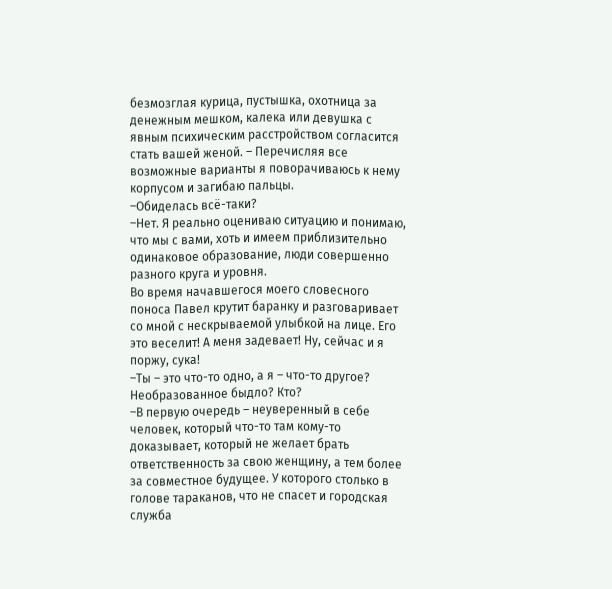безмозглая курица, пустышка, охотница за денежным мешком, калека или девушка с явным психическим расстройством согласится стать вашей женой. – Перечисляя все возможные варианты я поворачиваюсь к нему корпусом и загибаю пальцы.
–Обиделась всё-таки?
–Нет. Я реально оцениваю ситуацию и понимаю, что мы с вами, хоть и имеем приблизительно одинаковое образование, люди совершенно разного круга и уровня.
Во время начавшегося моего словесного поноса Павел крутит баранку и разговаривает со мной с нескрываемой улыбкой на лице. Его это веселит! А меня задевает! Ну, сейчас и я поржу, сука!
–Ты – это что-то одно, а я – что-то другое? Необразованное быдло? Кто?
–В первую очередь – неуверенный в себе человек, который что-то там кому-то доказывает, который не желает брать ответственность за свою женщину, а тем более за совместное будущее. У которого столько в голове тараканов, что не спасет и городская служба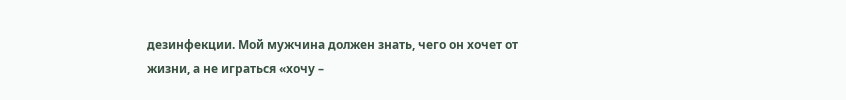дезинфекции. Мой мужчина должен знать, чего он хочет от жизни, а не играться «хочу –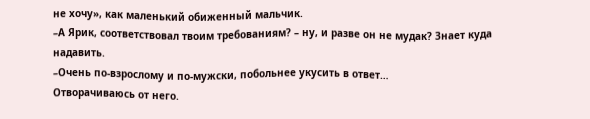не хочу», как маленький обиженный мальчик.
–А Ярик, соответствовал твоим требованиям? – ну, и разве он не мудак? Знает куда надавить.
–Очень по-взрослому и по-мужски, побольнее укусить в ответ…
Отворачиваюсь от него.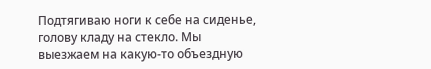Подтягиваю ноги к себе на сиденье, голову кладу на стекло. Мы выезжаем на какую-то объездную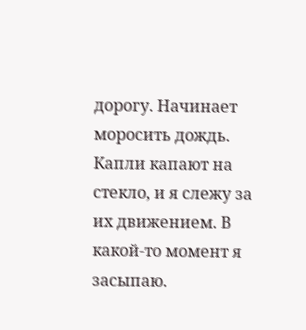дорогу. Начинает моросить дождь. Капли капают на стекло, и я слежу за их движением. В какой-то момент я засыпаю.